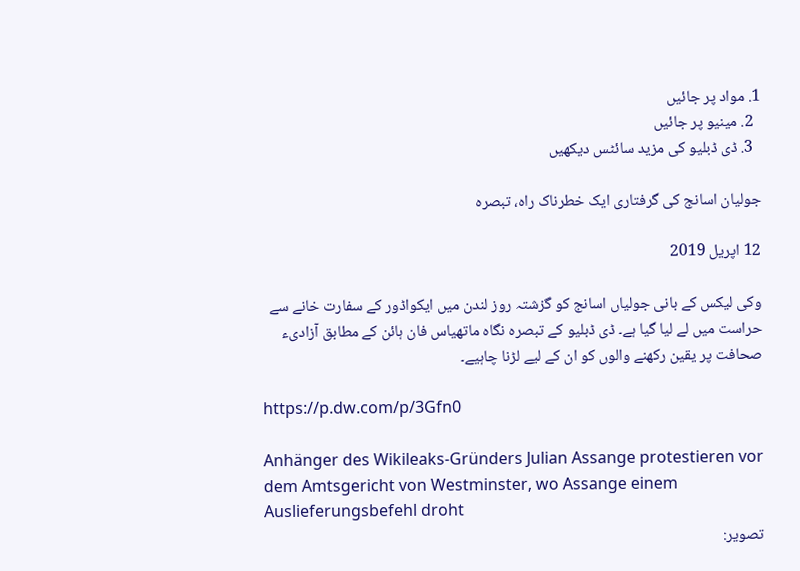1. مواد پر جائیں
  2. مینیو پر جائیں
  3. ڈی ڈبلیو کی مزید سائٹس دیکھیں

جولیان اسانج کی گرفتاری ایک خطرناک راہ، تبصرہ

12 اپریل 2019

وکی لیکس کے بانی جولیاں اسانج کو گزشتہ روز لندن میں ایکواڈور کے سفارت خانے سے حراست میں لے لیا گیا ہے۔ ڈی ڈبلیو کے تبصرہ نگاہ ماتھیاس فان ہائن کے مطابق آزادیء صحافت پر یقین رکھنے والوں کو ان کے لیے لڑنا چاہیے۔

https://p.dw.com/p/3Gfn0

Anhänger des Wikileaks-Gründers Julian Assange protestieren vor dem Amtsgericht von Westminster, wo Assange einem Auslieferungsbefehl droht
تصویر: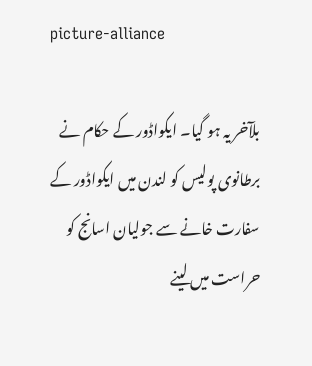picture-alliance

بلآخر یہ ہو گیا۔ ایکواڈور کے حکام نے برطانوی پولیس کو لندن میں ایکواڈور کے سفارت خانے سے جولیان اسانج کو حراست میں لینے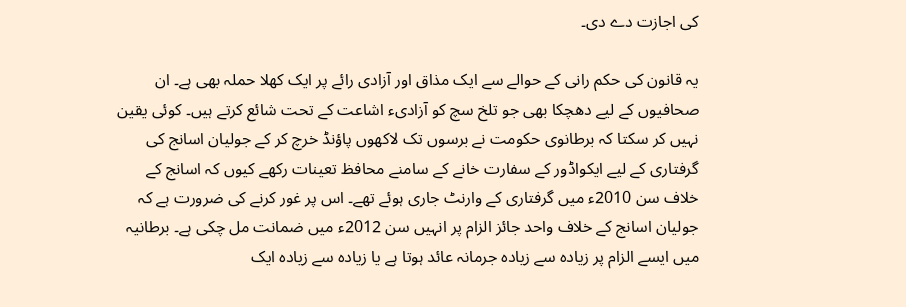کی اجازت دے دی۔

یہ قانون کی حکم رانی کے حوالے سے ایک مذاق اور آزادی رائے پر ایک کھلا حملہ بھی ہے۔ ان صحافیوں کے لیے دھچکا بھی جو تلخ سچ کو آزادیء اشاعت کے تحت شائع کرتے ہیں۔ کوئی یقین نہیں کر سکتا کہ برطانوی حکومت نے برسوں تک لاکھوں پاؤنڈ خرچ کر کے جولیان اسانج کی گرفتاری کے لیے ایکواڈور کے سفارت خانے کے سامنے محافظ تعینات رکھے کیوں کہ اسانج کے خلاف سن 2010ء میں گرفتاری کے وارنٹ جاری ہوئے تھے۔ اس پر غور کرنے کی ضرورت ہے کہ جولیان اسانج کے خلاف واحد جائز الزام پر انہیں سن 2012ء میں ضمانت مل چکی ہے۔ برطانیہ میں ایسے الزام پر زیادہ سے زیادہ جرمانہ عائد ہوتا ہے یا زیادہ سے زیادہ ایک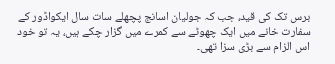برس تک کی قید، جب کہ جولیان اسانج پچھلے سات سال ایکواڈور کے سفارت خانے میں ایک چھوٹے سے کمرے میں گزار چکے ہیں، یہ تو خود اس الزام سے بڑی سزا تھی۔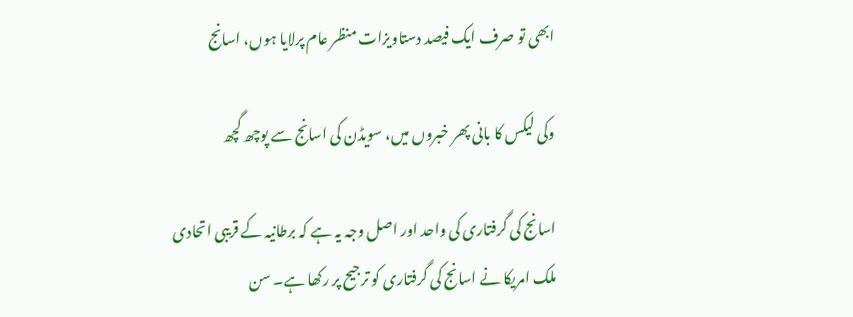ابھی تو صرف ایک فیصد دستاویزات منظر عام پرلایا ہوں، اسانج

وکی لیکس کا بانی پھر خبروں میں، سویڈن کی اسانج سے پوچھ گچھ

اسانج کی گرفتاری کی واحد اور اصل وجہ یہ ہے کہ برطانیہ کے قریبی اتحادی ملک امریکا نے اسانج کی گرفتاری کو ترجیح پر رکھا ہے۔ سن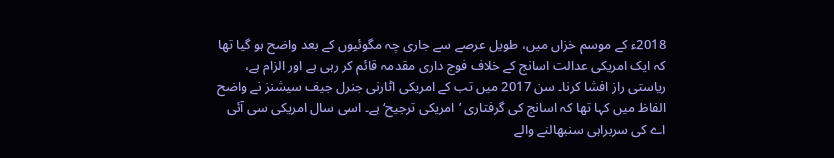2018ء کے موسم خزاں میں، طویل عرصے سے جاری چہ مگوئیوں کے بعد واضح ہو گیا تھا کہ ایک امریکی عدالت اسانج کے خلاف فوج داری مقدمہ قائم کر رہی ہے اور الزام ہے، ریاستی راز افشا کرنا۔ سن 2017 میں تب کے امریکی اٹارنی جنرل جیف سیشنز نے واضح الفاظ میں کہا تھا کہ اسانج کی گرفتاری ’امریکی ترجیح‘ ہے۔ اسی سال امریکی سی آئی اے کی سربراہی سنبھالنے والے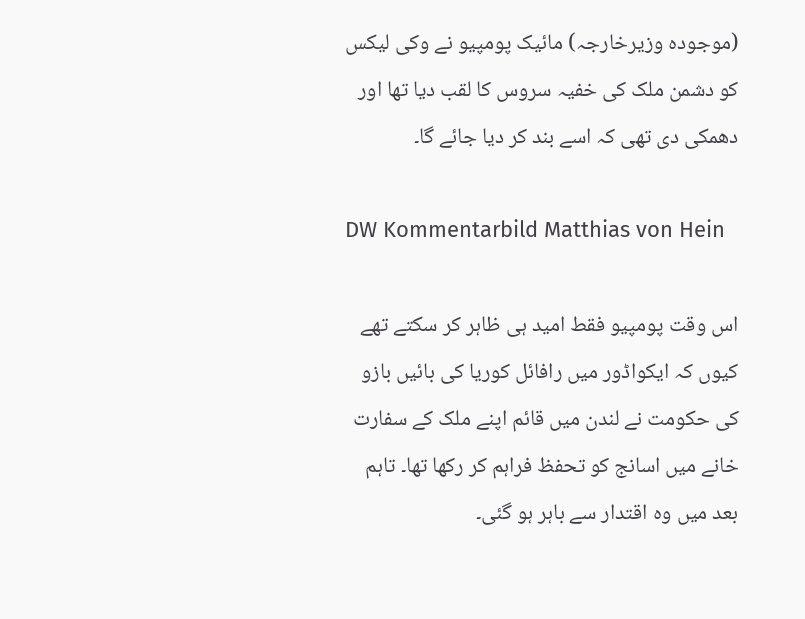(موجودہ وزیرخارجہ) مائیک پومپیو نے وکی لیکس کو دشمن ملک کی خفیہ سروس کا لقب دیا تھا اور دھمکی دی تھی کہ اسے بند کر دیا جائے گا۔

DW Kommentarbild Matthias von Hein

اس وقت پومپیو فقط امید ہی ظاہر کر سکتے تھے کیوں کہ ایکواڈور میں رافائل کوریا کی بائیں بازو کی حکومت نے لندن میں قائم اپنے ملک کے سفارت خانے میں اسانج کو تحفظ فراہم کر رکھا تھا۔ تاہم بعد میں وہ اقتدار سے باہر ہو گئی۔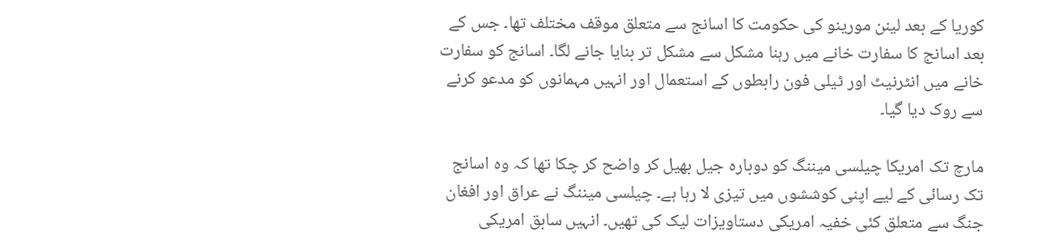کوریا کے بعد لینن مورینو کی حکومت کا اسانج سے متعلق موقف مختلف تھا۔ جس کے بعد اسانج کا سفارت خانے میں رہنا مشکل سے مشکل تر بنایا جانے لگا۔ اسانج کو سفارت خانے میں انٹرنیٹ اور ٹیلی فون رابطوں کے استعمال اور انہیں مہمانوں کو مدعو کرنے سے روک دیا گیا۔

مارچ تک امریکا چیلسی میننگ کو دوبارہ جیل بھیل کر واضح کر چکا تھا کہ وہ اسانج تک رسائی کے لیے اپنی کوششوں میں تیزی لا رہا ہے۔ چیلسی میننگ نے عراق اور افغان جنگ سے متعلق کئی خفیہ امریکی دستاویزات لیک کی تھیں۔ انہیں سابق امریکی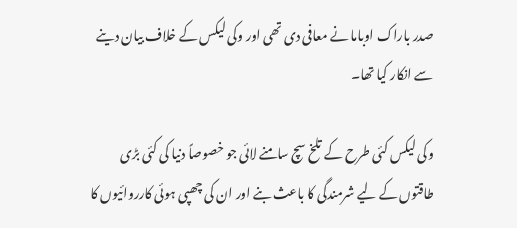صدر باراک اوباما نے معافی دی تھی اور وکی لیکس کے خلاف بیان دینے سے انکار کیا تھا۔

وکی لیکس کئی طرح کے تلخ سچ سامنے لائی جو خصوصاً دنیا کی کئی بڑی طاقتوں کے لیے شرمندگی کا باعث بنے اور ان کی چھپی ہوئی کارروائیوں کا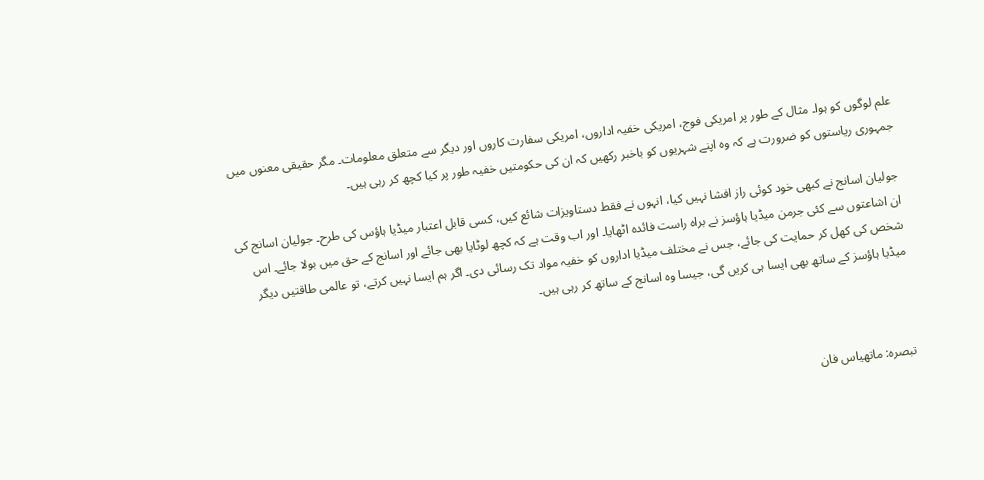علم لوگوں کو ہوا۔ مثال کے طور پر امریکی فوج، امریکی خفیہ اداروں، امریکی سفارت کاروں اور دیگر سے متعلق معلومات۔ مگر حقیقی معنوں میں جمہوری ریاستوں کو ضرورت ہے کہ وہ اپنے شہریوں کو باخبر رکھیں کہ ان کی حکومتیں خفیہ طور پر کیا کچھ کر رہی ہیں۔

جولیان اسانج نے کبھی خود کوئی راز افشا نہیں کیا، انہوں نے فقط دستاویزات شائع کیں، کسی قابل اعتبار میڈیا ہاؤس کی طرح۔ جولیان اسانج کی ان اشاعتوں سے کئی جرمن میڈیا ہاؤسز نے براہ راست فائدہ اٹھایا۔ اور اب وقت ہے کہ کچھ لوٹایا بھی جائے اور اسانج کے حق میں بولا جائے۔ اس شخص کی کھل کر حمایت کی جائے، جس نے مختلف میڈیا اداروں کو خفیہ مواد تک رسائی دی۔ اگر ہم ایسا نہیں کرتے، تو عالمی طاقتیں دیگر میڈیا ہاؤسز کے ساتھ بھی ایسا ہی کریں گی، جیسا وہ اسانج کے ساتھ کر رہی ہیں۔



تبصرہ: ماتھیاس فان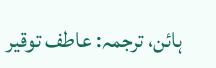ہائن، ترجمہ: عاطف توقیر